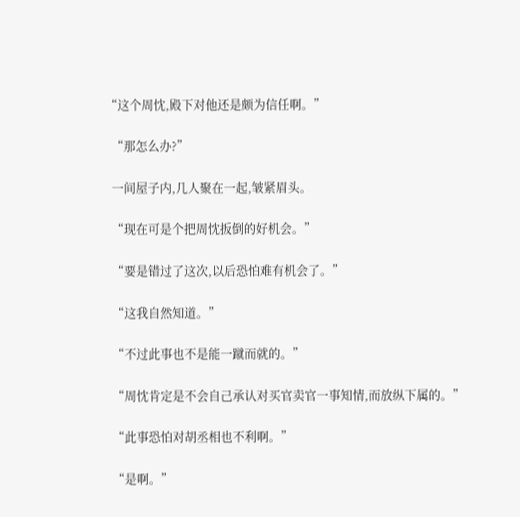“这个周忱,殿下对他还是颇为信任啊。”

  “那怎么办?”

  一间屋子内,几人聚在一起,皱紧眉头。

  “现在可是个把周忱扳倒的好机会。”

  “要是错过了这次,以后恐怕难有机会了。”

  “这我自然知道。”

  “不过此事也不是能一蹴而就的。”

  “周忱肯定是不会自己承认对买官卖官一事知情,而放纵下属的。”

  “此事恐怕对胡丞相也不利啊。”

  “是啊。”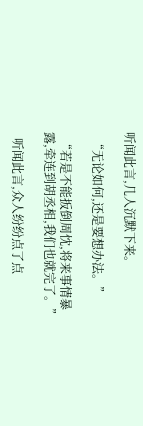听闻此言,几人沉默下来。

  “无论如何,还是要想办法。”

  “若是不能扳倒周忱,将来事情暴露,牵连到胡丞相,我们也就完了。”

  听闻此言,众人纷纷点了点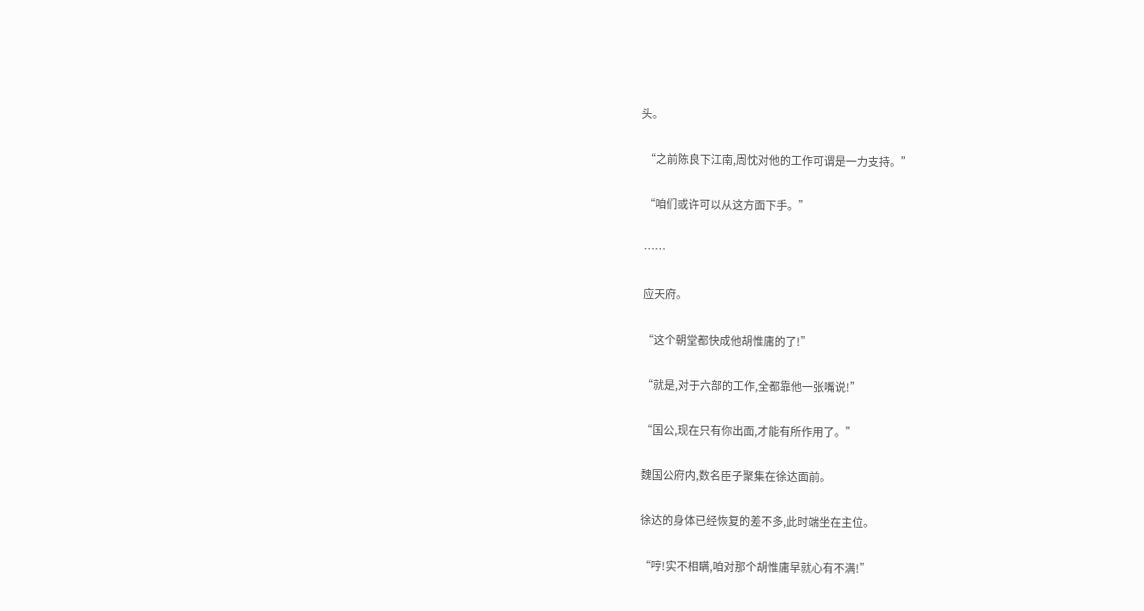头。

  “之前陈良下江南,周忱对他的工作可谓是一力支持。”

  “咱们或许可以从这方面下手。”

  ……

  应天府。

  “这个朝堂都快成他胡惟庸的了!”

  “就是,对于六部的工作,全都靠他一张嘴说!”

  “国公,现在只有你出面,才能有所作用了。”

  魏国公府内,数名臣子聚集在徐达面前。

  徐达的身体已经恢复的差不多,此时端坐在主位。

  “哼!实不相瞒,咱对那个胡惟庸早就心有不满!”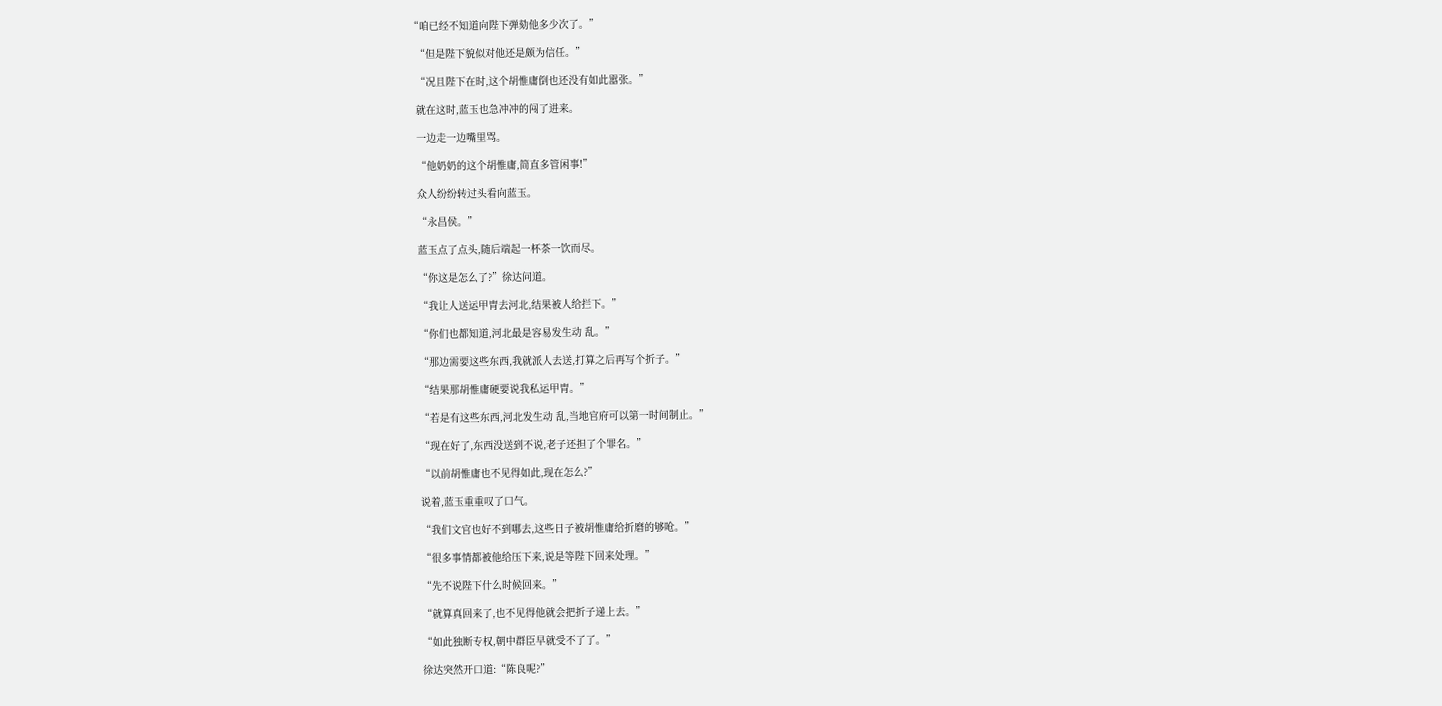“咱已经不知道向陛下弹劾他多少次了。”

  “但是陛下貌似对他还是颇为信任。”

  “况且陛下在时,这个胡惟庸倒也还没有如此嚣张。”

  就在这时,蓝玉也急冲冲的闯了进来。

  一边走一边嘴里骂。

  “他奶奶的这个胡惟庸,简直多管闲事!”

  众人纷纷转过头看向蓝玉。

  “永昌侯。”

  蓝玉点了点头,随后端起一杯茶一饮而尽。

  “你这是怎么了?”徐达问道。

  “我让人送运甲胄去河北,结果被人给拦下。”

  “你们也都知道,河北最是容易发生动 乱。”

  “那边需要这些东西,我就派人去送,打算之后再写个折子。”

  “结果那胡惟庸硬要说我私运甲胄。”

  “若是有这些东西,河北发生动 乱,当地官府可以第一时间制止。”

  “现在好了,东西没送到不说,老子还担了个罪名。”

  “以前胡惟庸也不见得如此,现在怎么?”

  说着,蓝玉重重叹了口气。

  “我们文官也好不到哪去,这些日子被胡惟庸给折磨的够呛。”

  “很多事情都被他给压下来,说是等陛下回来处理。”

  “先不说陛下什么时候回来。”

  “就算真回来了,也不见得他就会把折子递上去。”

  “如此独断专权,朝中群臣早就受不了了。”

  徐达突然开口道:“陈良呢?”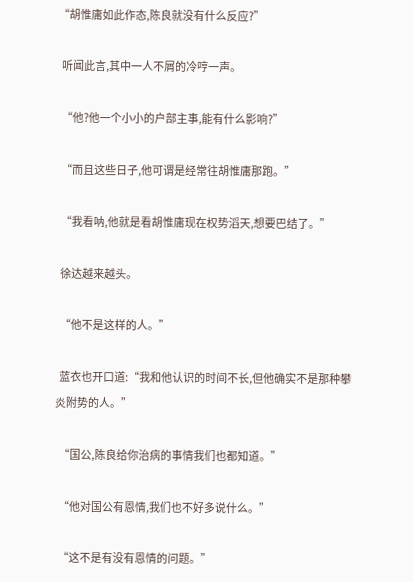“胡惟庸如此作态,陈良就没有什么反应?”

  听闻此言,其中一人不屑的冷哼一声。

  “他?他一个小小的户部主事,能有什么影响?”

  “而且这些日子,他可谓是经常往胡惟庸那跑。”

  “我看呐,他就是看胡惟庸现在权势滔天,想要巴结了。”

  徐达越来越头。

  “他不是这样的人。”

  蓝衣也开口道:“我和他认识的时间不长,但他确实不是那种攀炎附势的人。”

  “国公,陈良给你治病的事情我们也都知道。”

  “他对国公有恩情,我们也不好多说什么。”

  “这不是有没有恩情的问题。”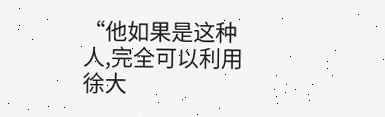“他如果是这种人,完全可以利用徐大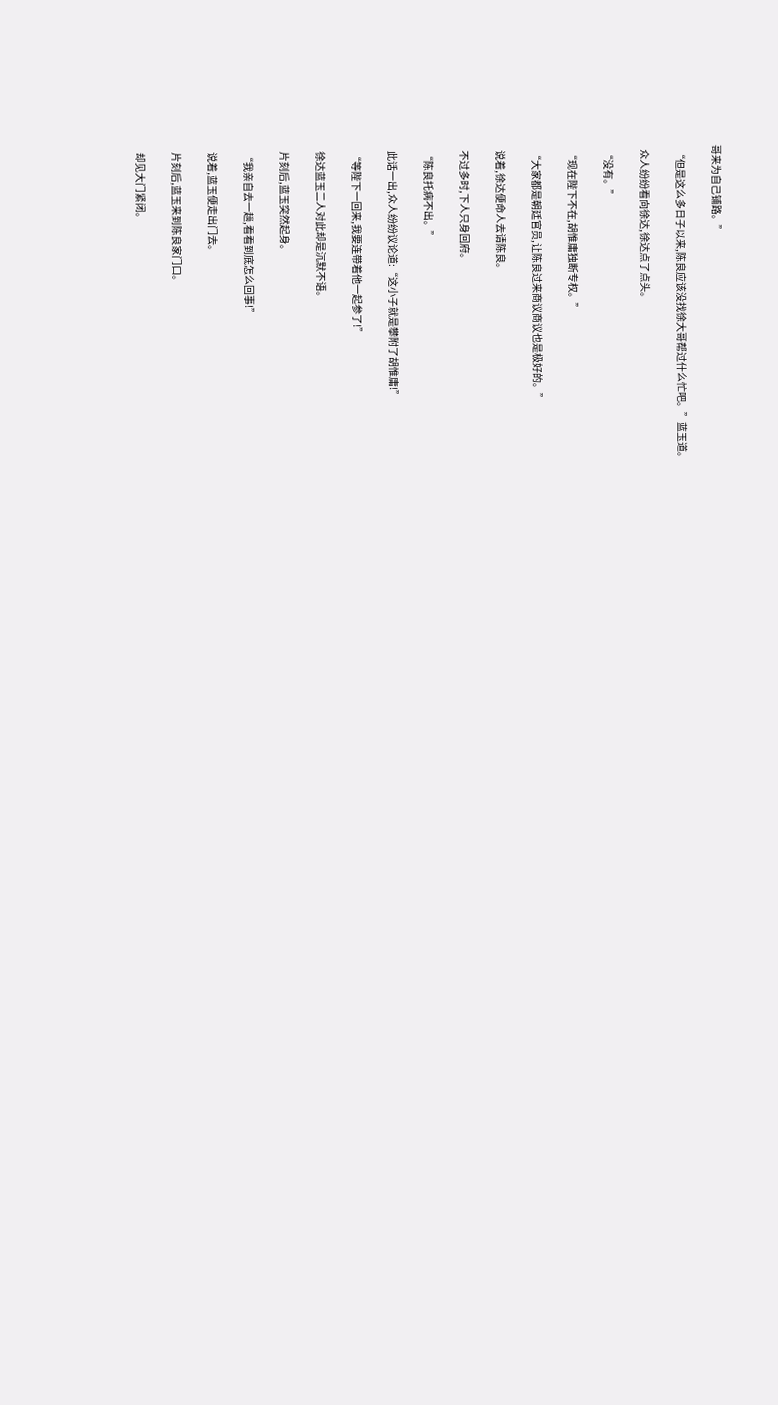哥来为自己铺路。”

  “但是这么多日子以来,陈良应该没找徐大哥帮过什么忙吧。”蓝玉道。

  众人纷纷看向徐达,徐达点了点头。

  “没有。”

  “现在陛下不在,胡惟庸独断专权。”

  “大家都是朝廷官员,让陈良过来商议商议也是极好的。”

  说着,徐达便命人去请陈良。

  不过多时,下人只身回府。

  “陈良托病不出。”

  此话一出,众人纷纷议论道:“这小子就是攀附了胡惟庸!”

  “等陛下一回来,我要连带着他一起参了!”

  徐达蓝玉二人对此却是沉默不语。

  片刻后,蓝玉突然起身。

  “我亲自去一趟,看看到底怎么回事!”

  说着,蓝玉便走出门去。

  片刻后,蓝玉来到陈良家门口。

  却见大门紧闭。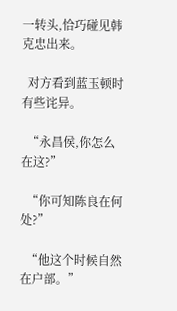一转头,恰巧碰见韩克忠出来。

  对方看到蓝玉顿时有些诧异。

  “永昌侯,你怎么在这?”

  “你可知陈良在何处?”

  “他这个时候自然在户部。”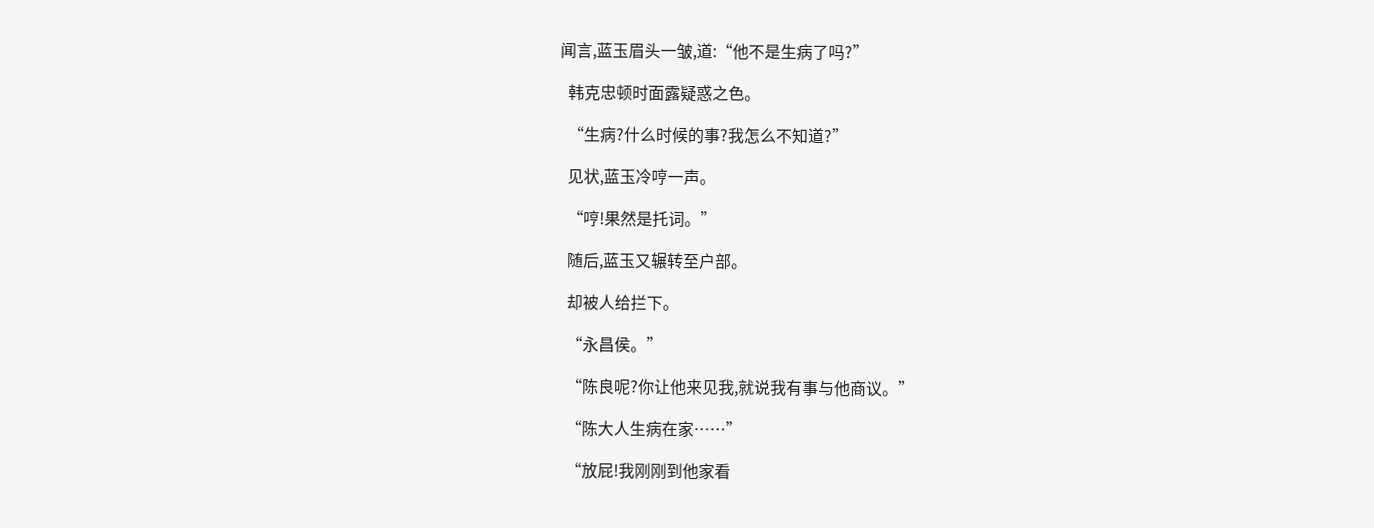闻言,蓝玉眉头一皱,道:“他不是生病了吗?”

  韩克忠顿时面露疑惑之色。

  “生病?什么时候的事?我怎么不知道?”

  见状,蓝玉冷哼一声。

  “哼!果然是托词。”

  随后,蓝玉又辗转至户部。

  却被人给拦下。

  “永昌侯。”

  “陈良呢?你让他来见我,就说我有事与他商议。”

  “陈大人生病在家……”

  “放屁!我刚刚到他家看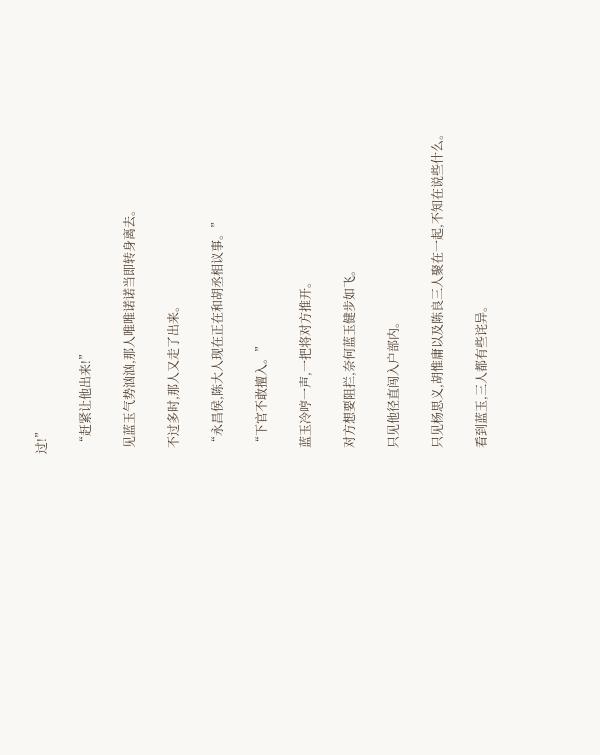过!”

  “赶紧让他出来!”

  见蓝玉气势汹汹,那人唯唯诺诺当即转身离去。

  不过多时,那人又走了出来。

  “永昌侯,陈大人现在正在和胡丞相议事。”

  “下官不敢擅入。”

  蓝玉冷哼一声,一把将对方推开。

  对方想要阻拦,奈何蓝玉健步如飞。

  只见他径直闯入户部内。

  只见杨思义,胡惟庸以及陈良三人聚在一起,不知在说些什么。

  看到蓝玉,三人都有些诧异。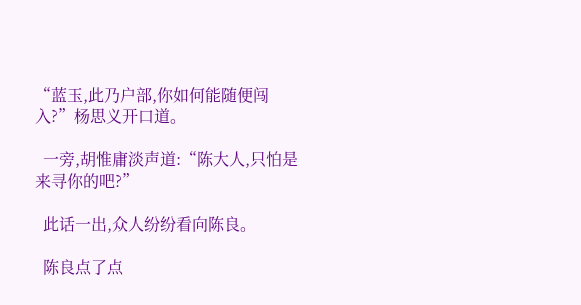“蓝玉,此乃户部,你如何能随便闯入?”杨思义开口道。

  一旁,胡惟庸淡声道:“陈大人,只怕是来寻你的吧?”

  此话一出,众人纷纷看向陈良。

  陈良点了点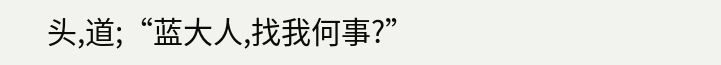头,道;“蓝大人,找我何事?”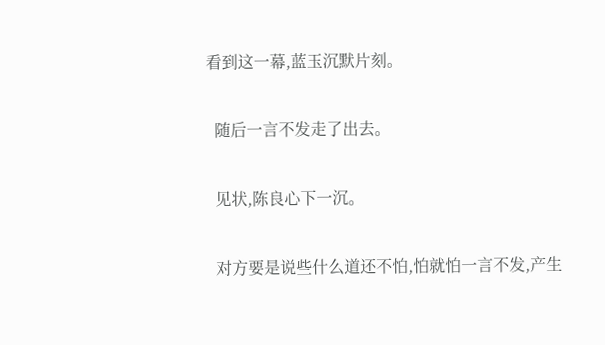看到这一幕,蓝玉沉默片刻。

  随后一言不发走了出去。

  见状,陈良心下一沉。

  对方要是说些什么道还不怕,怕就怕一言不发,产生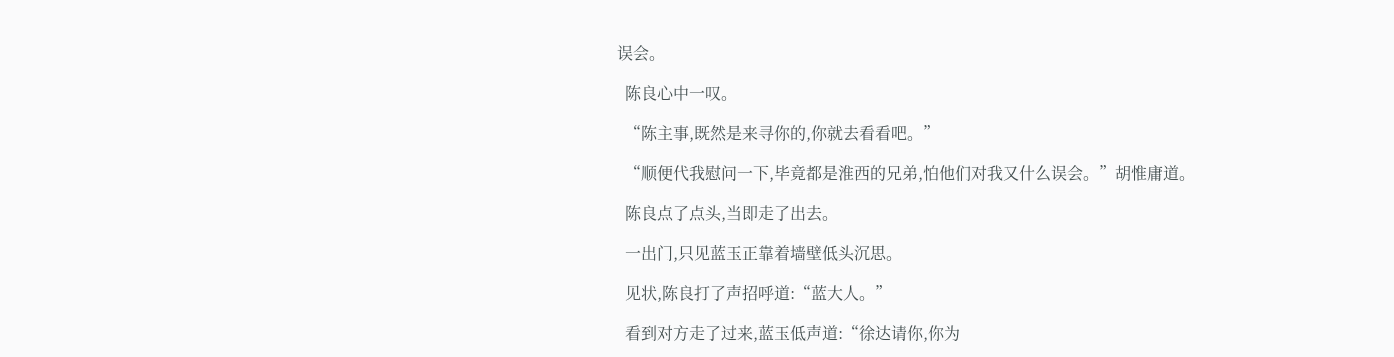误会。

  陈良心中一叹。

  “陈主事,既然是来寻你的,你就去看看吧。”

  “顺便代我慰问一下,毕竟都是淮西的兄弟,怕他们对我又什么误会。”胡惟庸道。

  陈良点了点头,当即走了出去。

  一出门,只见蓝玉正靠着墙壁低头沉思。

  见状,陈良打了声招呼道:“蓝大人。”

  看到对方走了过来,蓝玉低声道:“徐达请你,你为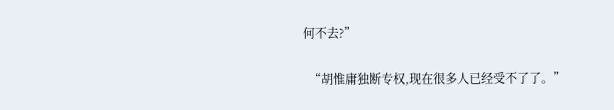何不去?”

  “胡惟庸独断专权,现在很多人已经受不了了。”